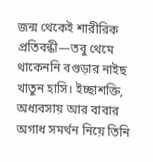জন্ম থেকেই শারীরিক প্রতিবন্ধী—তবু থেমে থাকেননি বগুড়ার নাইছ খাতুন হাসি। ইচ্ছাশক্তি, অধ্যবসায় আর বাবার অগাধ সমর্থন নিয়ে তিনি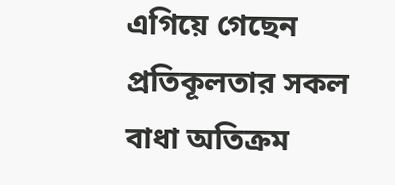এগিয়ে গেছেন প্রতিকূলতার সকল বাধা অতিক্রম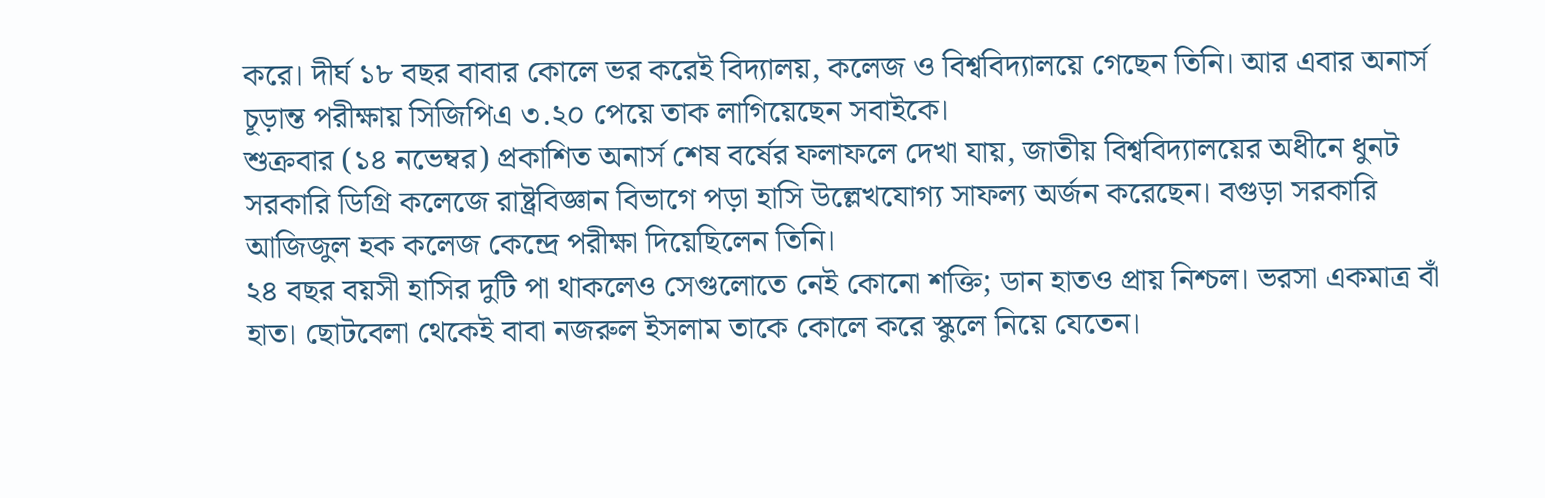করে। দীর্ঘ ১৮ বছর বাবার কোলে ভর করেই বিদ্যালয়, কলেজ ও বিশ্ববিদ্যালয়ে গেছেন তিনি। আর এবার অনার্স চূড়ান্ত পরীক্ষায় সিজিপিএ ৩.২০ পেয়ে তাক লাগিয়েছেন সবাইকে।
শুক্রবার (১৪ নভেম্বর) প্রকাশিত অনার্স শেষ বর্ষের ফলাফলে দেখা যায়, জাতীয় বিশ্ববিদ্যালয়ের অধীনে ধুনট সরকারি ডিগ্রি কলেজে রাষ্ট্রবিজ্ঞান বিভাগে পড়া হাসি উল্লেখযোগ্য সাফল্য অর্জন করেছেন। বগুড়া সরকারি আজিজুল হক কলেজ কেন্দ্রে পরীক্ষা দিয়েছিলেন তিনি।
২৪ বছর বয়সী হাসির দুটি পা থাকলেও সেগুলোতে নেই কোনো শক্তি; ডান হাতও প্রায় নিশ্চল। ভরসা একমাত্র বাঁ হাত। ছোটবেলা থেকেই বাবা নজরুল ইসলাম তাকে কোলে করে স্কুলে নিয়ে যেতেন।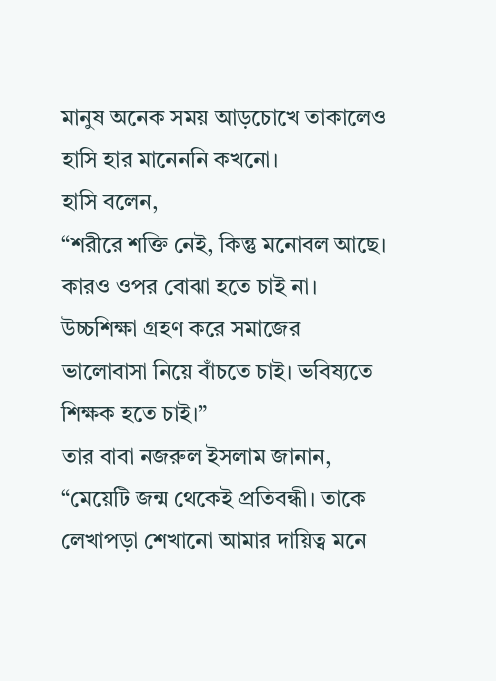মানুষ অনেক সময় আড়চোখে তাকালেও হাসি হার মানেননি কখনো।
হাসি বলেন,
“শরীরে শক্তি নেই, কিন্তু মনোবল আছে। কারও ওপর বোঝা হতে চাই না। উচ্চশিক্ষা গ্রহণ করে সমাজের ভালোবাসা নিয়ে বাঁচতে চাই। ভবিষ্যতে শিক্ষক হতে চাই।”
তার বাবা নজরুল ইসলাম জানান,
“মেয়েটি জন্ম থেকেই প্রতিবন্ধী। তাকে লেখাপড়া শেখানো আমার দায়িত্ব মনে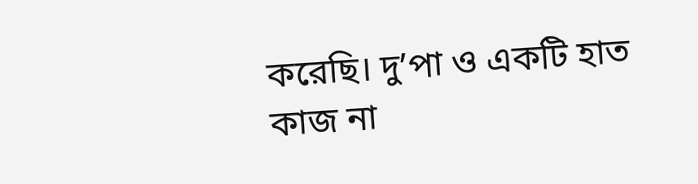করেছি। দু’পা ও একটি হাত কাজ না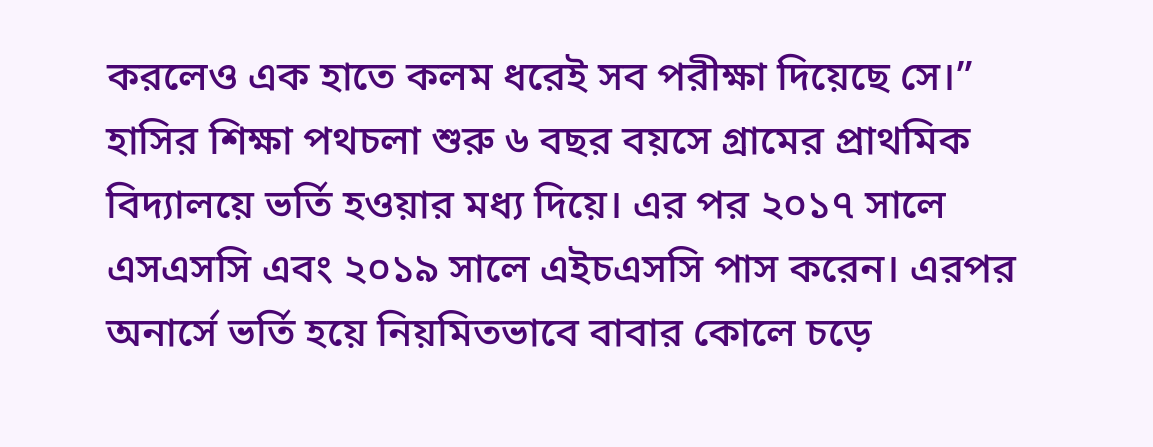করলেও এক হাতে কলম ধরেই সব পরীক্ষা দিয়েছে সে।”
হাসির শিক্ষা পথচলা শুরু ৬ বছর বয়সে গ্রামের প্রাথমিক বিদ্যালয়ে ভর্তি হওয়ার মধ্য দিয়ে। এর পর ২০১৭ সালে এসএসসি এবং ২০১৯ সালে এইচএসসি পাস করেন। এরপর অনার্সে ভর্তি হয়ে নিয়মিতভাবে বাবার কোলে চড়ে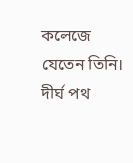কলেজে যেতেন তিনি।
দীর্ঘ পথ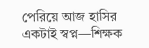পেরিয়ে আজ হাসির একটাই স্বপ্ন—শিক্ষক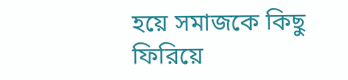হয়ে সমাজকে কিছু ফিরিয়ে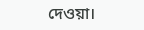দেওয়া।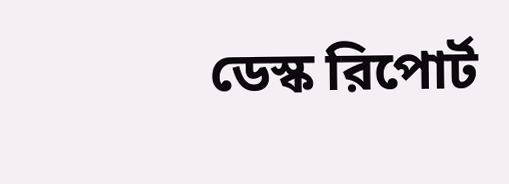ডেস্ক রিপোর্ট